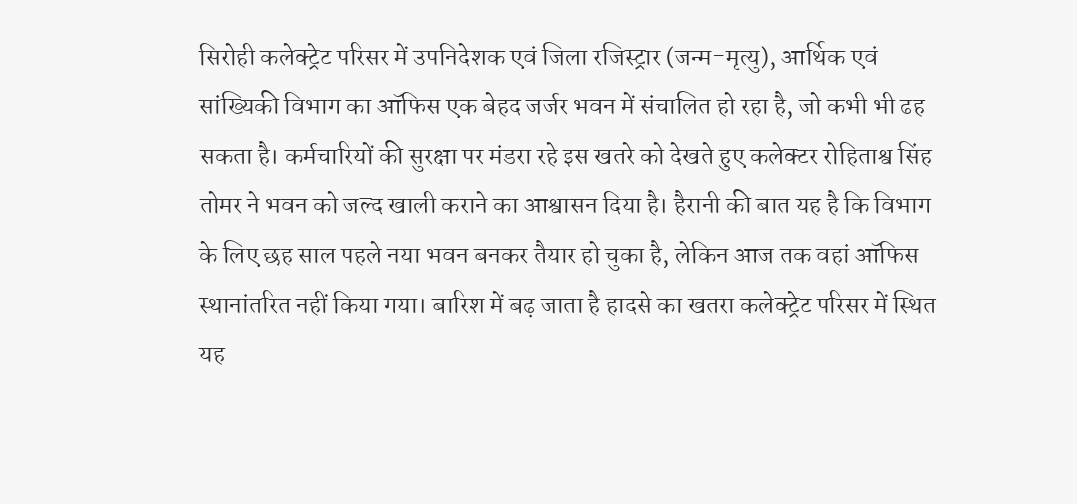सिरोही कलेक्ट्रेट परिसर में उपनिदेशक एवं जिला रजिस्ट्रार (जन्म-मृत्यु), आर्थिक एवं सांख्यिकी विभाग का ऑफिस एक बेहद जर्जर भवन में संचालित हो रहा है, जो कभी भी ढह सकता है। कर्मचारियों की सुरक्षा पर मंडरा रहे इस खतरे को देखते हुए कलेक्टर रोहिताश्व सिंह तोमर ने भवन को जल्द खाली कराने का आश्वासन दिया है। हैरानी की बात यह है कि विभाग के लिए छह साल पहले नया भवन बनकर तैयार हो चुका है, लेकिन आज तक वहां ऑफिस स्थानांतरित नहीं किया गया। बारिश में बढ़ जाता है हादसे का खतरा कलेक्ट्रेट परिसर में स्थित यह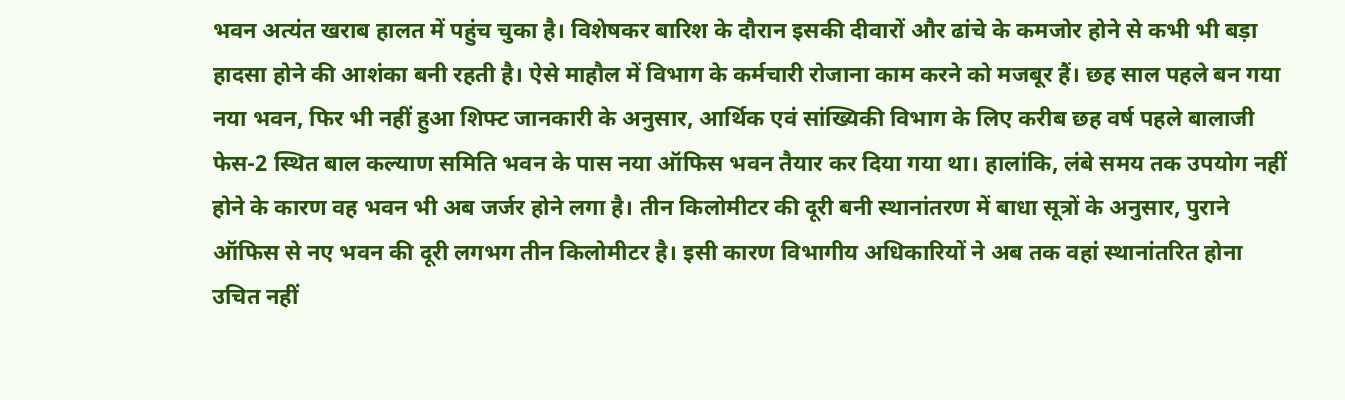भवन अत्यंत खराब हालत में पहुंच चुका है। विशेषकर बारिश के दौरान इसकी दीवारों और ढांचे के कमजोर होने से कभी भी बड़ा हादसा होने की आशंका बनी रहती है। ऐसे माहौल में विभाग के कर्मचारी रोजाना काम करने को मजबूर हैं। छह साल पहले बन गया नया भवन, फिर भी नहीं हुआ शिफ्ट जानकारी के अनुसार, आर्थिक एवं सांख्यिकी विभाग के लिए करीब छह वर्ष पहले बालाजी फेस-2 स्थित बाल कल्याण समिति भवन के पास नया ऑफिस भवन तैयार कर दिया गया था। हालांकि, लंबे समय तक उपयोग नहीं होने के कारण वह भवन भी अब जर्जर होने लगा है। तीन किलोमीटर की दूरी बनी स्थानांतरण में बाधा सूत्रों के अनुसार, पुराने ऑफिस से नए भवन की दूरी लगभग तीन किलोमीटर है। इसी कारण विभागीय अधिकारियों ने अब तक वहां स्थानांतरित होना उचित नहीं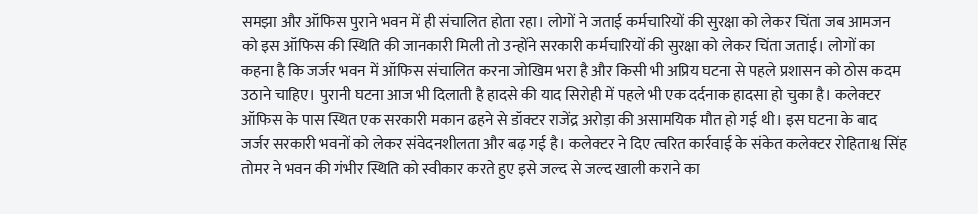समझा और ऑफिस पुराने भवन में ही संचालित होता रहा। लोगों ने जताई कर्मचारियों की सुरक्षा को लेकर चिंता जब आमजन को इस ऑफिस की स्थिति की जानकारी मिली तो उन्होंने सरकारी कर्मचारियों की सुरक्षा को लेकर चिंता जताई। लोगों का कहना है कि जर्जर भवन में ऑफिस संचालित करना जोखिम भरा है और किसी भी अप्रिय घटना से पहले प्रशासन को ठोस कदम उठाने चाहिए। पुरानी घटना आज भी दिलाती है हादसे की याद सिरोही में पहले भी एक दर्दनाक हादसा हो चुका है। कलेक्टर ऑफिस के पास स्थित एक सरकारी मकान ढहने से डॉक्टर राजेंद्र अरोड़ा की असामयिक मौत हो गई थी। इस घटना के बाद जर्जर सरकारी भवनों को लेकर संवेदनशीलता और बढ़ गई है। कलेक्टर ने दिए त्वरित कार्रवाई के संकेत कलेक्टर रोहिताश्व सिंह तोमर ने भवन की गंभीर स्थिति को स्वीकार करते हुए इसे जल्द से जल्द खाली कराने का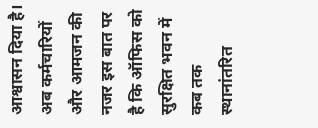आश्वासन दिया है। अब कर्मचारियों और आमजन की नजर इस बात पर है कि ऑफिस को सुरक्षित भवन में कब तक स्थानांतरित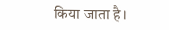किया जाता है।